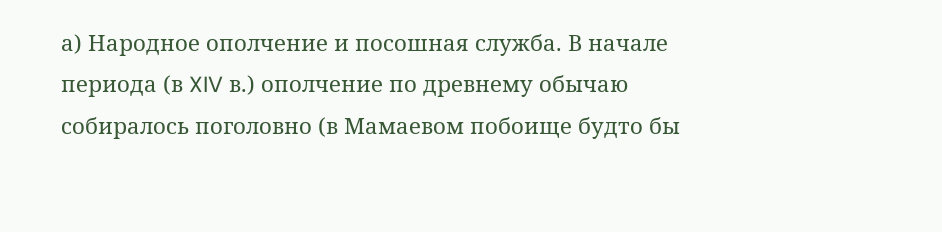а) Народное ополчение и посошная служба. В начале периода (в XIV в.) ополчение по древнему обычаю собиралось поголовно (в Мамаевом побоище будто бы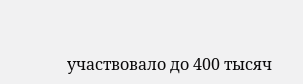участвовало до 400 тысяч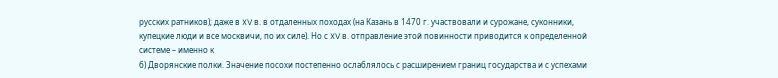русских ратников); даже в XV в. в отдаленных походах (на Казань в 1470 г. участвовали и сурожане, суконники, купецкие люди и все москвичи, по их силе). Но с XV в. отправление этой повинности приводится к определенной системе – именно к
б) Дворянские полки. Значение посохи постепенно ослаблялось с расширением границ государства и с успехами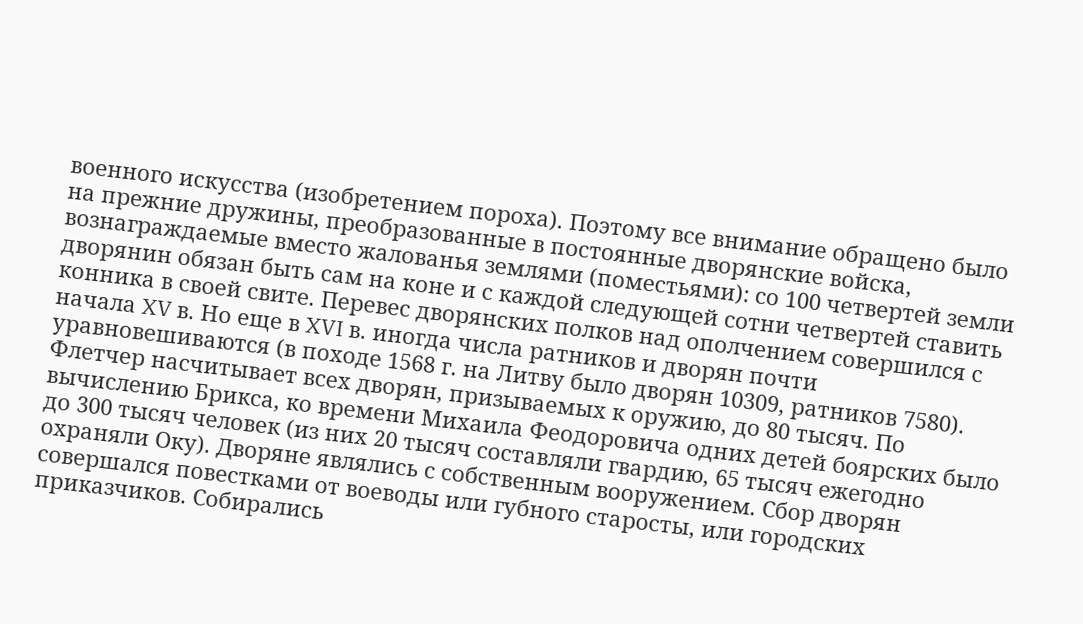военного искусства (изобретением пороха). Поэтому все внимание обращено было на прежние дружины, преобразованные в постоянные дворянские войска, вознаграждаемые вместо жалованья землями (поместьями): со 100 четвертей земли дворянин обязан быть сам на коне и с каждой следующей сотни четвертей ставить конника в своей свите. Перевес дворянских полков над ополчением совершился с начала XV в. Но еще в XVI в. иногда числа ратников и дворян почти уравновешиваются (в походе 1568 г. на Литву было дворян 10309, ратников 7580). Флетчер насчитывает всех дворян, призываемых к оружию, до 80 тысяч. По вычислению Брикса, ко времени Михаила Феодоровича одних детей боярских было до 300 тысяч человек (из них 20 тысяч составляли гвардию, 65 тысяч ежегодно охраняли Оку). Дворяне являлись с собственным вооружением. Сбор дворян совершался повестками от воеводы или губного старосты, или городских приказчиков. Собирались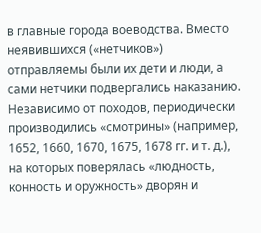в главные города воеводства. Вместо неявившихся («нетчиков») отправляемы были их дети и люди, а сами нетчики подвергались наказанию. Независимо от походов, периодически производились «смотрины» (например, 1652, 1660, 1670, 1675, 1678 гг. и т. д.), на которых поверялась «людность, конность и оружность» дворян и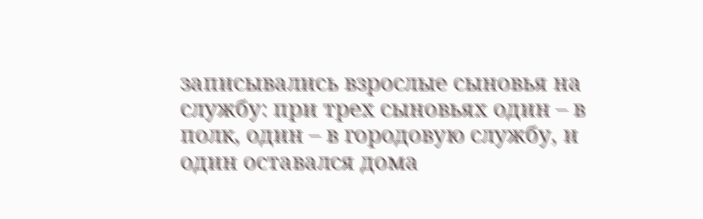записывались взрослые сыновья на службу: при трех сыновьях один – в полк, один – в городовую службу, и один оставался дома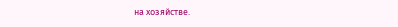на хозяйстве.